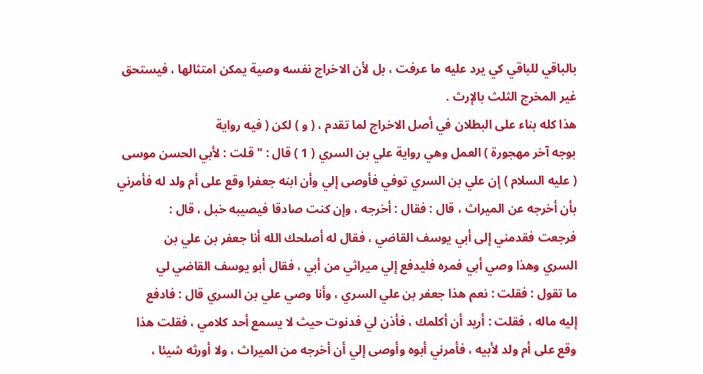بالباقي للباقي كي يرد عليه ما عرفت ، بل لأن الاخراج نفسه وصية يمكن امتثالها ، فيستحق
غير المخرج الثلث بالإرث .
هذا كله بناء على البطلان في أصل الاخراج لما تقدم ، ( و ) لكن ( فيه رواية
بوجه آخر مهجورة ) العمل وهي رواية علي بن السري ( 1 ) قال : " قلت : لأبي الحسن موسى
( عليه السلام ) إن علي بن السري توفي فأوصى إلي وأن ابنه جعفرا وقع على أم ولد له فأمرني
بأن أخرجه عن الميراث ، قال : فقال : أخرجه ، وإن كنت صادقا فيصيبه خبل ، قال :
فرجعت فقدمني إلى أبي يوسف القاضي ، فقال له أصلحك الله أنا جعفر بن علي بن
السري وهذا وصي أبي فمره فليدفع إلي ميراثي من أبي ، فقال أبو يوسف القاضي لي
ما تقول : فقلت : نعم هذا جعفر بن علي السري ، وأنا وصي علي بن السري قال : فادفع
إليه ماله ، فقلت : أريد أن أكلمك ، فأذن لي فدنوت حيث لا يسمع أحد كلامي ، فقلت هذا
وقع على أم ولد لأبيه ، فأمرني أبوه وأوصى إلي أن أخرجه من الميراث ، ولا أورثه شيئا ،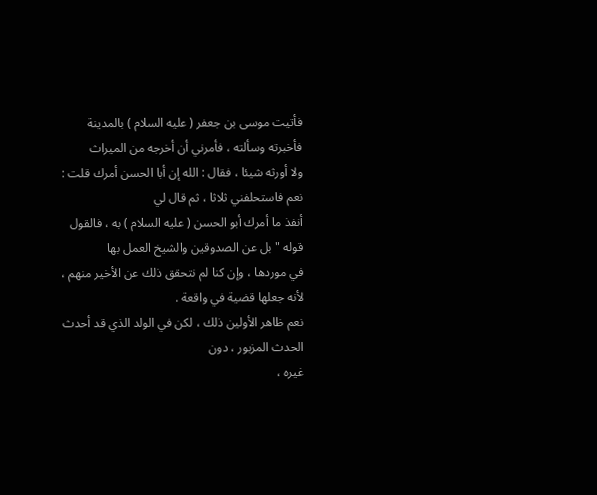فأتيت موسى بن جعفر ( عليه السلام ) بالمدينة فأخبرته وسألته ، فأمرني أن أخرجه من الميراث
ولا أورثه شيئا ، فقال : الله إن أبا الحسن أمرك قلت : نعم فاستحلفني ثلاثا ، ثم قال لي
أنفذ ما أمرك أبو الحسن ( عليه السلام ) به ، فالقول قوله " بل عن الصدوقين والشيخ العمل بها
في موردها ، وإن كنا لم نتحقق ذلك عن الأخير منهم ، لأنه جعلها قضية في واقعة .
نعم ظاهر الأولين ذلك ، لكن في الولد الذي قد أحدث الحدث المزبور ، دون
غيره ،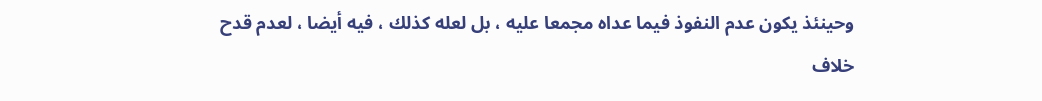وحينئذ يكون عدم النفوذ فيما عداه مجمعا عليه ، بل لعله كذلك ، فيه أيضا ، لعدم قدح
خلاف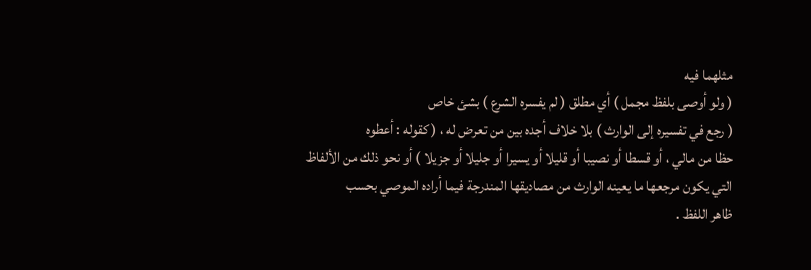مثلهما فيه
( ولو أوصى بلفظ مجمل ) أي مطلق ( لم يفسره الشرع ) بشئ خاص
( رجع في تفسيره إلى الوارث ) بلا خلاف أجده بين من تعرض له ، ( كقوله : أعطوه
حظا من مالي ، أو قسطا أو نصيبا أو قليلا أو يسيرا أو جليلا أو جزيلا ) أو نحو ذلك من الألفاظ
التي يكون مرجعها ما يعينه الوارث من مصاديقها المندرجة فيما أراده الموصي بحسب
ظاهر اللفظ .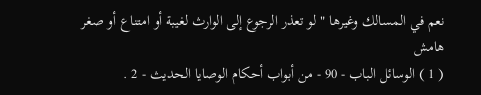نعم في المسالك وغيرها " لو تعذر الرجوع إلى الوارث لغيبة أو امتناع أو صغر
هامش
( 1 ) الوسائل الباب - 90 - من أبواب أحكام الوصايا الحديث - 2 .